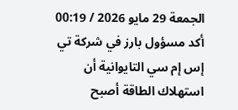الجمعة 29 مايو 2026 / 00:19
أكد مسؤول بارز في شركة تي إس إم سي التايوانية أن استهلاك الطاقة أصبح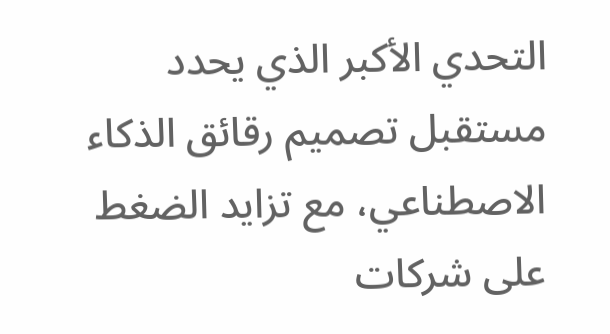التحدي الأكبر الذي يحدد مستقبل تصميم رقائق الذكاء الاصطناعي، مع تزايد الضغط على شركات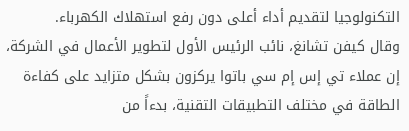التكنولوجيا لتقديم أداء أعلى دون رفع استهلاك الكهرباء.
وقال كيفن تشانغ، نائب الرئيس الأول لتطوير الأعمال في الشركة، إن عملاء تي إس إم سي باتوا يركزون بشكل متزايد على كفاءة الطاقة في مختلف التطبيقات التقنية، بدءاً من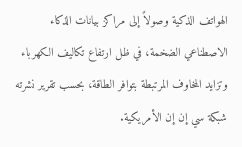الهواتف الذكية وصولاً إلى مراكز بيانات الذكاء الاصطناعي الضخمة، في ظل ارتفاع تكاليف الكهرباء وتزايد المخاوف المرتبطة بتوافر الطاقة، بحسب تقرير نشرته شبكة سي إن إن الأمريكية.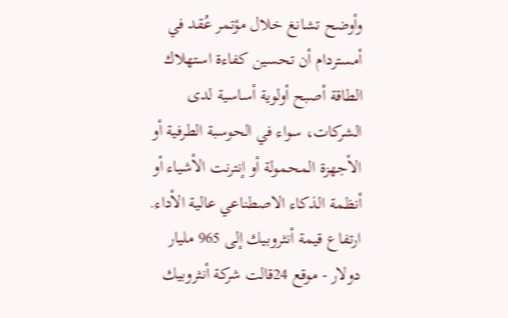وأوضح تشانغ خلال مؤتمر عُقد في أمستردام أن تحسين كفاءة استهلاك الطاقة أصبح أولوية أساسية لدى الشركات، سواء في الحوسبة الطرفية أو الأجهزة المحمولة أو إنترنت الأشياء أو أنظمة الذكاء الاصطناعي عالية الأداء.
ارتفاع قيمة أنثروبيك إلى 965 مليار دولار - موقع 24قالت شركة أنثروبيك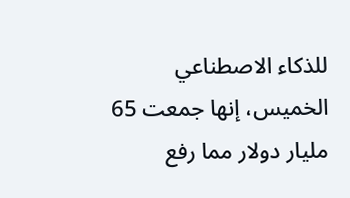للذكاء الاصطناعي الخميس، إنها جمعت 65 مليار دولار مما رفع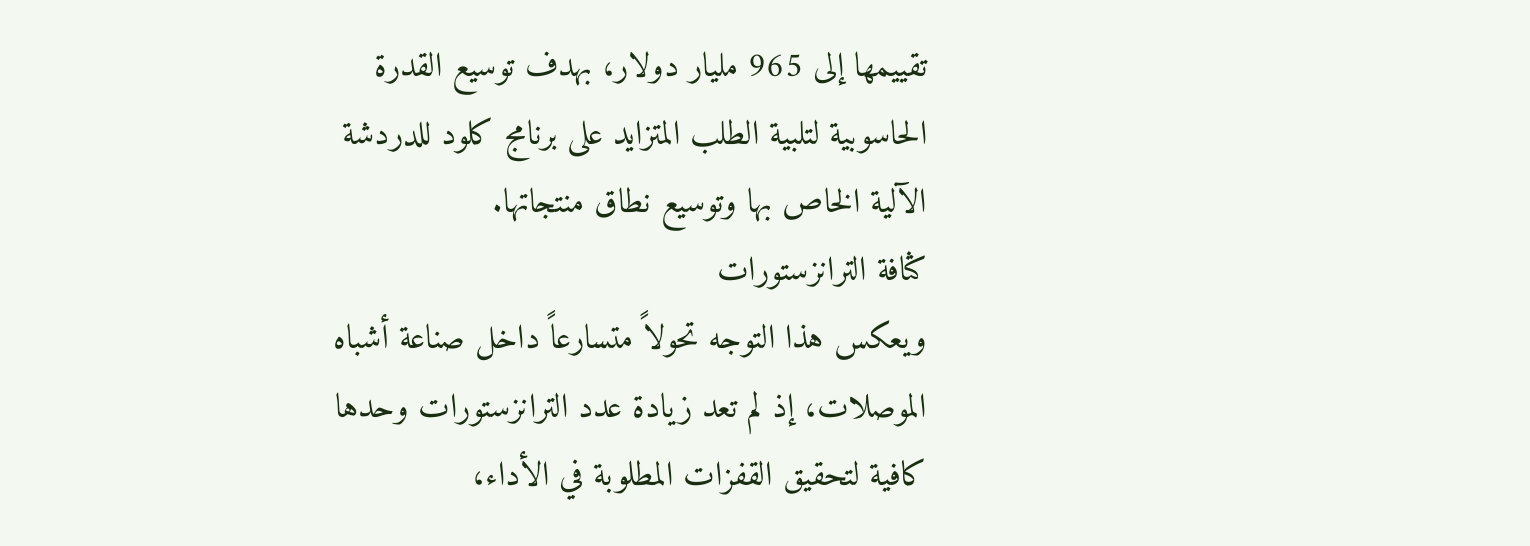تقييمها إلى 965 مليار دولار، بهدف توسيع القدرة الحاسوبية لتلبية الطلب المتزايد على برنامج كلود للدردشة الآلية الخاص بها وتوسيع نطاق منتجاتها.
كثافة الترانزستورات
ويعكس هذا التوجه تحولاً متسارعاً داخل صناعة أشباه الموصلات، إذ لم تعد زيادة عدد الترانزستورات وحدها كافية لتحقيق القفزات المطلوبة في الأداء،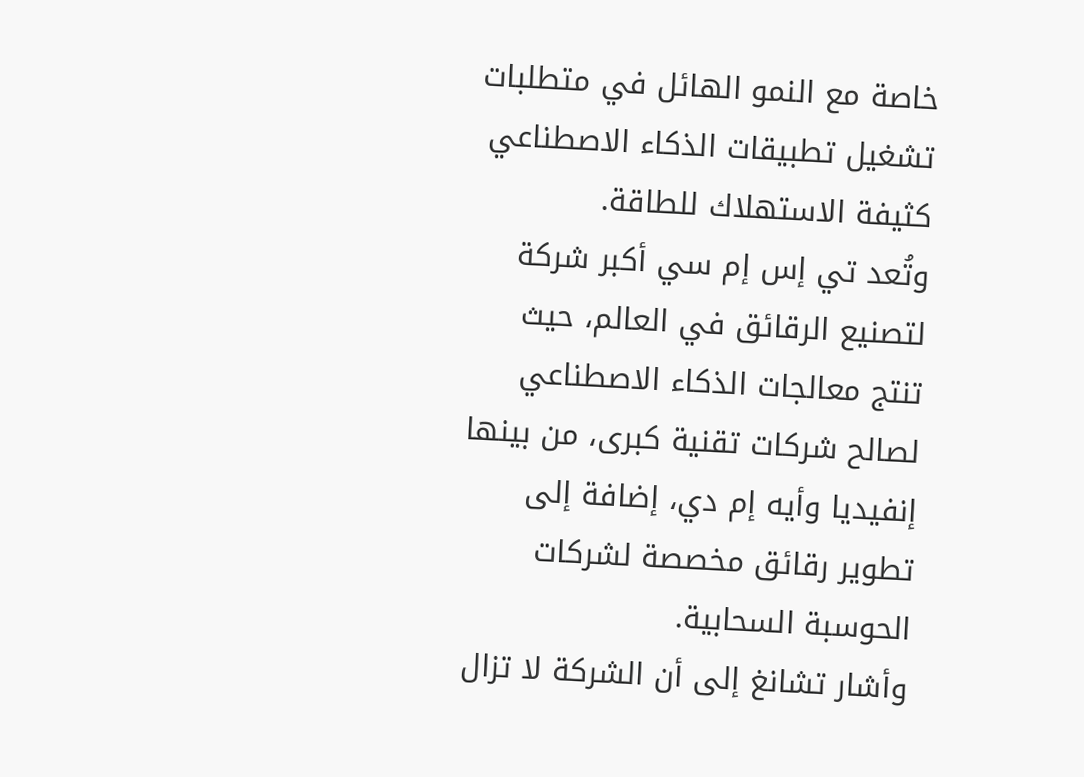خاصة مع النمو الهائل في متطلبات تشغيل تطبيقات الذكاء الاصطناعي كثيفة الاستهلاك للطاقة.
وتُعد تي إس إم سي أكبر شركة لتصنيع الرقائق في العالم، حيث تنتج معالجات الذكاء الاصطناعي لصالح شركات تقنية كبرى، من بينها إنفيديا وأيه إم دي، إضافة إلى تطوير رقائق مخصصة لشركات الحوسبة السحابية.
وأشار تشانغ إلى أن الشركة لا تزال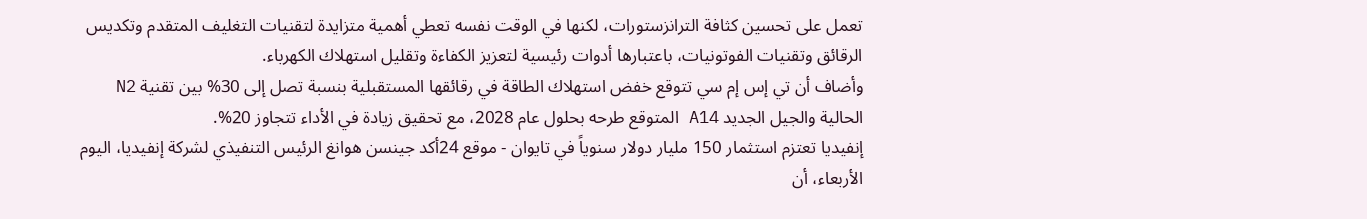تعمل على تحسين كثافة الترانزستورات، لكنها في الوقت نفسه تعطي أهمية متزايدة لتقنيات التغليف المتقدم وتكديس الرقائق وتقنيات الفوتونيات، باعتبارها أدوات رئيسية لتعزيز الكفاءة وتقليل استهلاك الكهرباء.
وأضاف أن تي إس إم سي تتوقع خفض استهلاك الطاقة في رقائقها المستقبلية بنسبة تصل إلى 30% بين تقنية N2 الحالية والجيل الجديد A14 المتوقع طرحه بحلول عام 2028، مع تحقيق زيادة في الأداء تتجاوز 20%.
إنفيديا تعتزم استثمار 150 مليار دولار سنوياً في تايوان - موقع 24أكد جينسن هوانغ الرئيس التنفيذي لشركة إنفيديا، اليوم الأربعاء، أن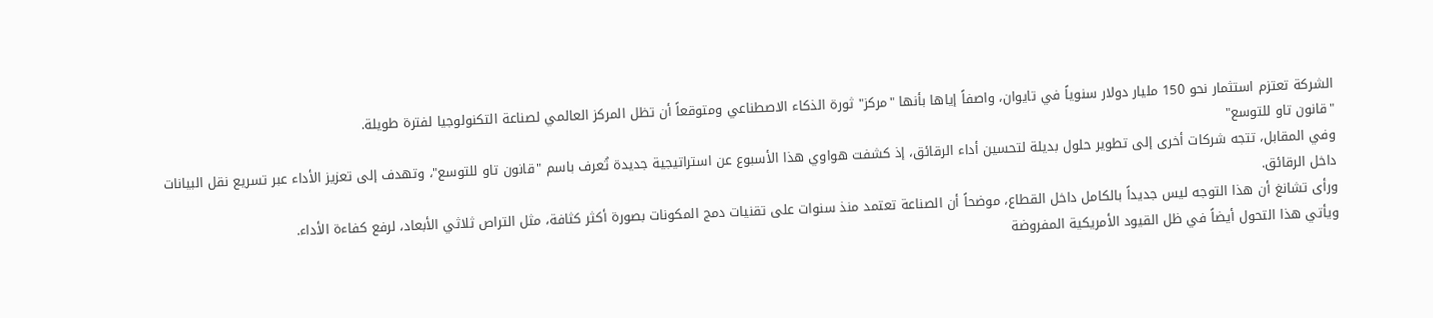الشركة تعتزم استثمار نحو 150 مليار دولار سنوياً في تايوان، واصفاً إياها بأنها "مركز" ثورة الذكاء الاصطناعي ومتوقعاً أن تظل المركز العالمي لصناعة التكنولوجيا لفترة طويلة.
"قانون تاو للتوسع"
وفي المقابل، تتجه شركات أخرى إلى تطوير حلول بديلة لتحسين أداء الرقائق، إذ كشفت هواوي هذا الأسبوع عن استراتيجية جديدة تُعرف باسم "قانون تاو للتوسع"، وتهدف إلى تعزيز الأداء عبر تسريع نقل البيانات داخل الرقائق.
ورأى تشانغ أن هذا التوجه ليس جديداً بالكامل داخل القطاع، موضحاً أن الصناعة تعتمد منذ سنوات على تقنيات دمج المكونات بصورة أكثر كثافة، مثل التراص ثلاثي الأبعاد، لرفع كفاءة الأداء.
ويأتي هذا التحول أيضاً في ظل القيود الأمريكية المفروضة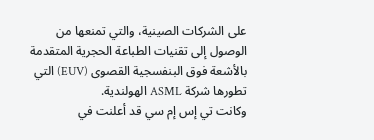على الشركات الصينية، والتي تمنعها من الوصول إلى تقنيات الطباعة الحجرية المتقدمة بالأشعة فوق البنفسجية القصوى (EUV) التي تطورها شركة ASML الهولندية.
وكانت تي إس إم سي قد أعلنت في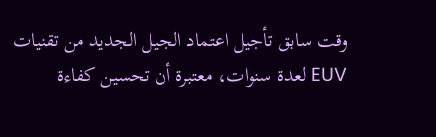وقت سابق تأجيل اعتماد الجيل الجديد من تقنيات EUV لعدة سنوات، معتبرة أن تحسين كفاءة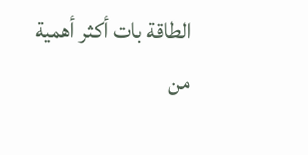الطاقة بات أكثر أهمية من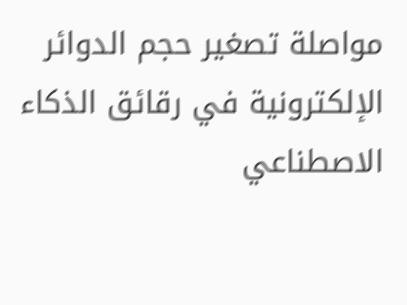مواصلة تصغير حجم الدوائر الإلكترونية في رقائق الذكاء الاصطناعي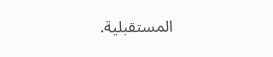المستقبلية.